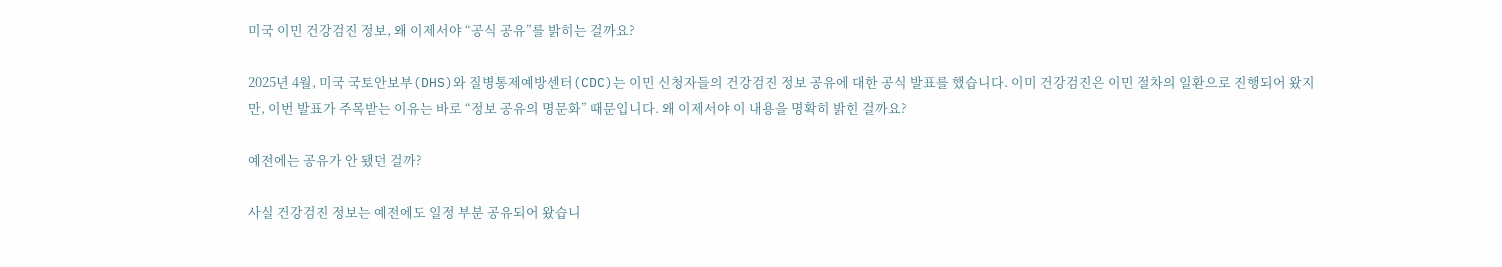미국 이민 건강검진 정보, 왜 이제서야 “공식 공유”를 밝히는 걸까요?

2025년 4월, 미국 국토안보부(DHS)와 질병통제예방센터(CDC)는 이민 신청자들의 건강검진 정보 공유에 대한 공식 발표를 했습니다. 이미 건강검진은 이민 절차의 일환으로 진행되어 왔지만, 이번 발표가 주목받는 이유는 바로 “정보 공유의 명문화” 때문입니다. 왜 이제서야 이 내용을 명확히 밝힌 걸까요?

예전에는 공유가 안 됐던 걸까?

사실 건강검진 정보는 예전에도 일정 부분 공유되어 왔습니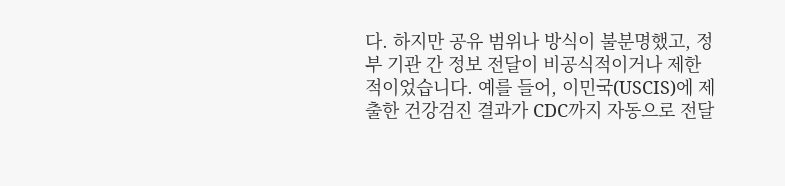다. 하지만 공유 범위나 방식이 불분명했고, 정부 기관 간 정보 전달이 비공식적이거나 제한적이었습니다. 예를 들어, 이민국(USCIS)에 제출한 건강검진 결과가 CDC까지 자동으로 전달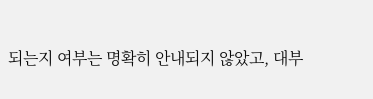되는지 여부는 명확히 안내되지 않았고, 대부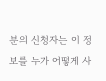분의 신청자는 이 정보를 누가 어떻게 사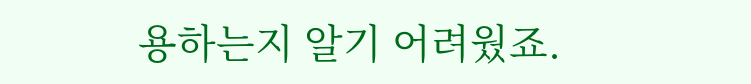용하는지 알기 어려웠죠.